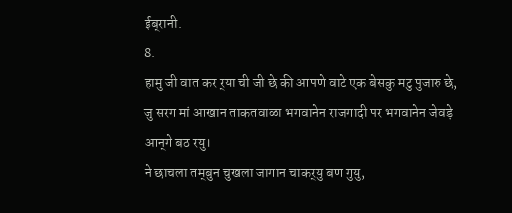ईब्‌रानी.
8.
हामु जी वात कर र्‌या ची जी छे की आपणे वाटे एक बेसकु मटु पुजारु छे, जु सरग मां आखान ताकतवाळा भगवानेन राजगादी पर भगवानेन जेवड़े आन्‌गे बठ रयु।
ने छाचला तम्‌बुन चुखला जागान चाकर्‌यु बण गुयु,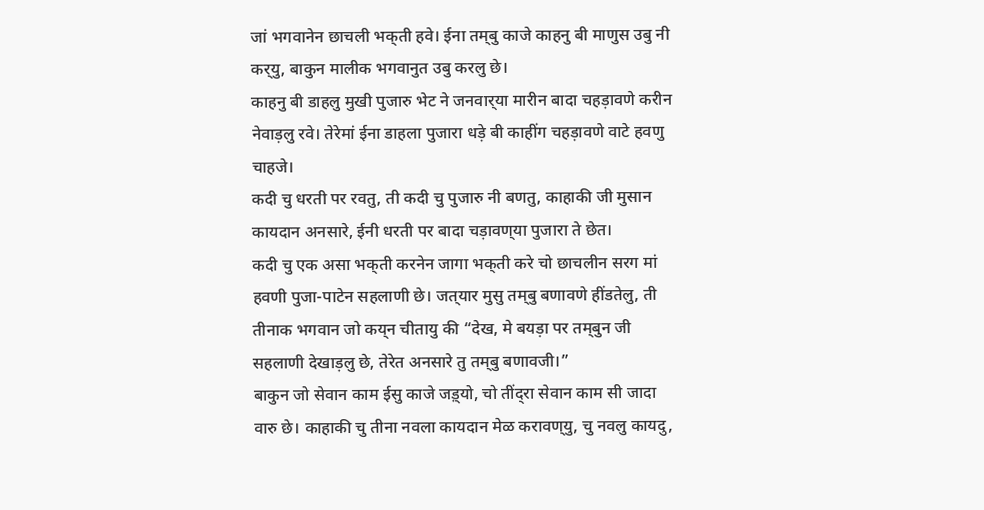जां भगवानेन छाचली भक्‌ती हवे। ईना तम्‌बु काजे काहनु बी माणुस उबु नी कर्‌यु, बाकुन मालीक भगवानुत उबु करलु छे।
काहनु बी डाहलु मुखी पुजारु भेट ने जनवार्‌या मारीन बादा चहड़ावणे करीन नेवाड़लु रवे। तेरेमां ईना डाहला पुजारा धड़े बी काहींग चहड़ावणे वाटे हवणु चाहजे।
कदी चु धरती पर रवतु, ती कदी चु पुजारु नी बणतु, काहाकी जी मुसान कायदान अनसारे, ईनी धरती पर बादा चड़ावण्‌या पुजारा ते छेत।
कदी चु एक असा भक्‌ती करनेन जागा भक्‌ती करे चो छाचलीन सरग मां हवणी पुजा-पाटेन सहलाणी छे। जत्‌यार मुसु तम्‌बु बणावणे हींडतेलु, ती तीनाक भगवान जो कय्‌न चीतायु की “देख, मे बयड़ा पर तम्‌बुन जी सहलाणी देखाड़लु छे, तेरेत अनसारे तु तम्‌बु बणावजी।”
बाकुन जो सेवान काम ईसु काजे जड़्‌यो, चो तींद्‌रा सेवान काम सी जादा वारु छे। काहाकी चु तीना नवला कायदान मेळ करावण्‌यु, चु नवलु कायदु,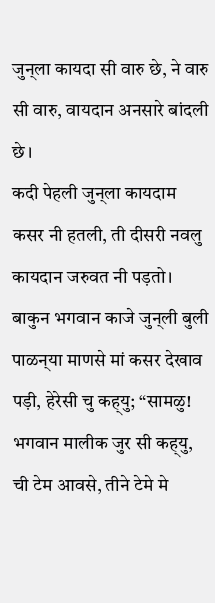जुन्‌ला कायदा सी वारु छे, ने वारु सी वारु, वायदान अनसारे बांदली छे।
कदी पेहली जुन्‌ला कायदाम कसर नी हतली, ती दीसरी नवलु कायदान जरुवत नी पड़तो।
बाकुन भगवान काजे जुन्‌ली बुली पाळन्‌या माणसे मां कसर देखाव पड़ी, हेरेसी चु कह्‌यु; “सामळु! भगवान मालीक जुर सी कह्‌यु, ची टेम आवसे, तीने टेमे मे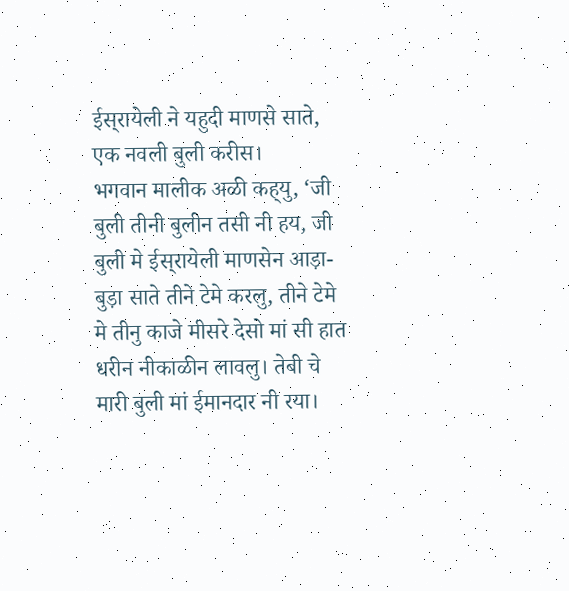ईस्‌रायेली ने यहुदी माणसे साते, एक नवली बुली करीस।
भगवान मालीक अळी कह्‌यु, ‘जी बुली तीनी बुलीन तसी नी हय, जी बुली मे ईस्‌रायेली माणसेन आड़ा-बुड़ा साते तीने टेमे करलु, तीने टेमे मे तीनु काजे मीसरे देसो मां सी हात धरीन नीकाळीन लावलु। तेबी चे मारी बुली मां ईमानदार नी रया।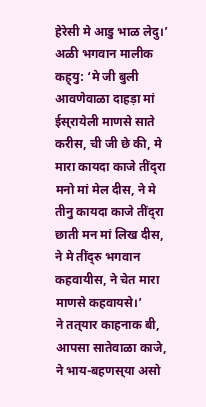हेरेसी मे आडु भाळ लेदु।’
अळी भगवान मालीक कह्‌यु: ‘मे जी बुली आवणेवाळा दाहड़ा मां ईस्‌रायेली माणसे साते करीस, ची जी छे की, मे मारा कायदा काजे तींद्‌रा मनो मां मेल दीस, ने मे तीनु कायदा काजे तींद्‌रा छाती मन मां लिख दीस, ने मे तींद्‌रु भगवान कहवायीस, ने चेत मारा माणसे कहवायसे।’
ने तत्‌यार काहनाक बी, आपसा सातेवाळा काजे, ने भाय-बहणस्‌या असो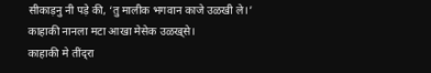सीकाड़नु नी पड़े की, ‘तु मालीक भगवान काजे उळखी ले।’ काहाकी नानला मटा आखा मेसेक उळख्‌से।
काहाकी मे तींद्‌रा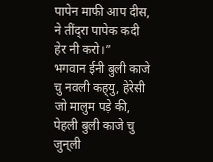पापेन माफी आप दीस, ने तींद्‌रा पापेक कदी हेर नी करो।”
भगवान ईनी बुली काजे चु नवली कह्‌यु, हेरेसी जो मालुम पड़े की, पेहली बुली काजे चु जुन्‌ली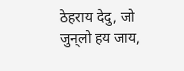ठेहराय देदु, जो जुन्‌लो हय जाय,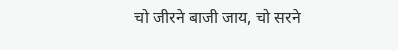चो जीरने बाजी जाय, चो सरने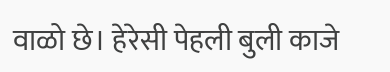वाळो छे। हेरेसी पेहली बुली काजे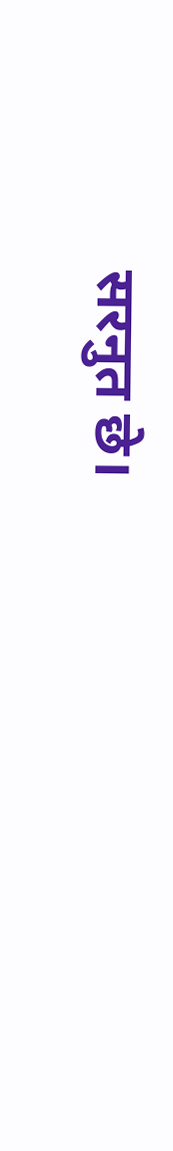सरनुत छे।